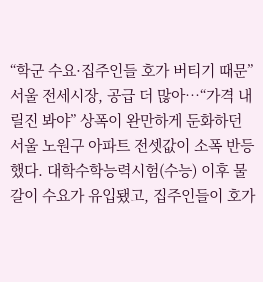“학군 수요·집주인들 호가 버티기 때문” 서울 전세시장, 공급 더 많아…“가격 내릴진 봐야” 상폭이 완만하게 둔화하던 서울 노원구 아파트 전셋값이 소폭 반등했다. 대학수학능력시험(수능) 이후 물갈이 수요가 유입됐고, 집주인들이 호가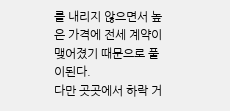를 내리지 않으면서 높은 가격에 전세 계약이 맺어졌기 때문으로 풀이된다.
다만 곳곳에서 하락 거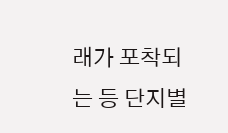래가 포착되는 등 단지별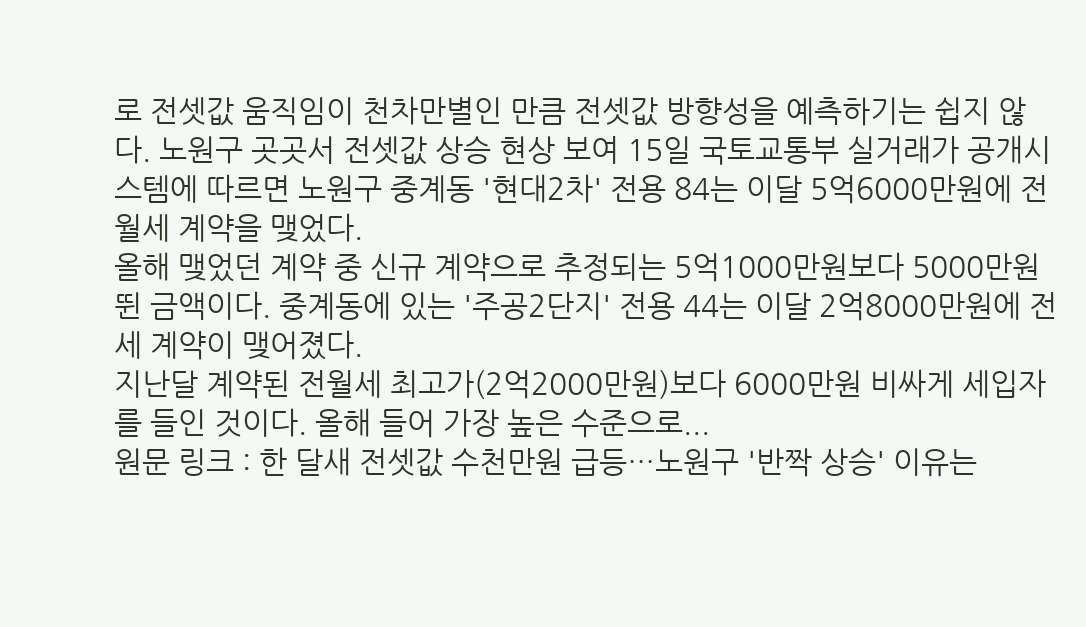로 전셋값 움직임이 천차만별인 만큼 전셋값 방향성을 예측하기는 쉽지 않다. 노원구 곳곳서 전셋값 상승 현상 보여 15일 국토교통부 실거래가 공개시스템에 따르면 노원구 중계동 '현대2차' 전용 84는 이달 5억6000만원에 전월세 계약을 맺었다.
올해 맺었던 계약 중 신규 계약으로 추정되는 5억1000만원보다 5000만원 뛴 금액이다. 중계동에 있는 '주공2단지' 전용 44는 이달 2억8000만원에 전세 계약이 맺어졌다.
지난달 계약된 전월세 최고가(2억2000만원)보다 6000만원 비싸게 세입자를 들인 것이다. 올해 들어 가장 높은 수준으로...
원문 링크 : 한 달새 전셋값 수천만원 급등…노원구 '반짝 상승' 이유는